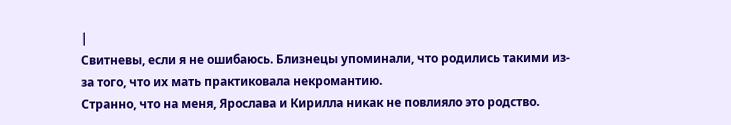|
Свитневы, если я не ошибаюсь. Близнецы упоминали, что родились такими из-за того, что их мать практиковала некромантию.
Странно, что на меня, Ярослава и Кирилла никак не повлияло это родство.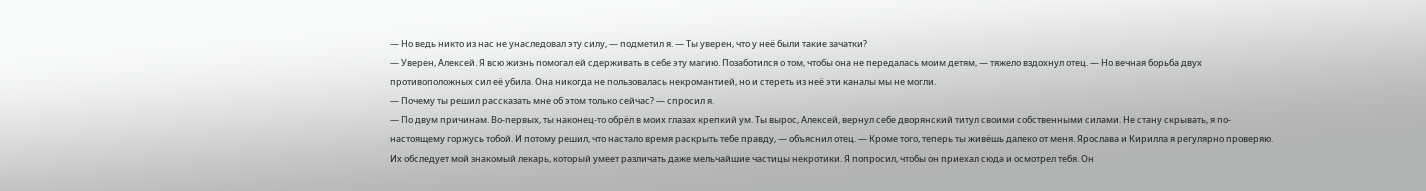— Но ведь никто из нас не унаследовал эту силу, — подметил я. — Ты уверен, что у неё были такие зачатки?
— Уверен, Алексей. Я всю жизнь помогал ей сдерживать в себе эту магию. Позаботился о том, чтобы она не передалась моим детям, — тяжело вздохнул отец. — Но вечная борьба двух противоположных сил её убила. Она никогда не пользовалась некромантией, но и стереть из неё эти каналы мы не могли.
— Почему ты решил рассказать мне об этом только сейчас? — спросил я.
— По двум причинам. Во-первых, ты наконец-то обрёл в моих глазах крепкий ум. Ты вырос, Алексей, вернул себе дворянский титул своими собственными силами. Не стану скрывать, я по-настоящему горжусь тобой. И потому решил, что настало время раскрыть тебе правду, — объяснил отец. — Кроме того, теперь ты живёшь далеко от меня. Ярослава и Кирилла я регулярно проверяю. Их обследует мой знакомый лекарь, который умеет различать даже мельчайшие частицы некротики. Я попросил, чтобы он приехал сюда и осмотрел тебя. Он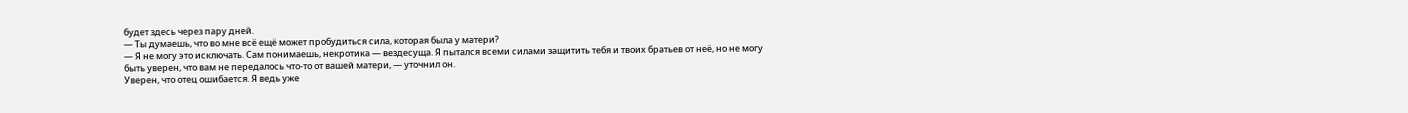будет здесь через пару дней.
— Ты думаешь, что во мне всё ещё может пробудиться сила, которая была у матери?
— Я не могу это исключать. Сам понимаешь, некротика — вездесуща. Я пытался всеми силами защитить тебя и твоих братьев от неё, но не могу быть уверен, что вам не передалось что-то от вашей матери, — уточнил он.
Уверен, что отец ошибается. Я ведь уже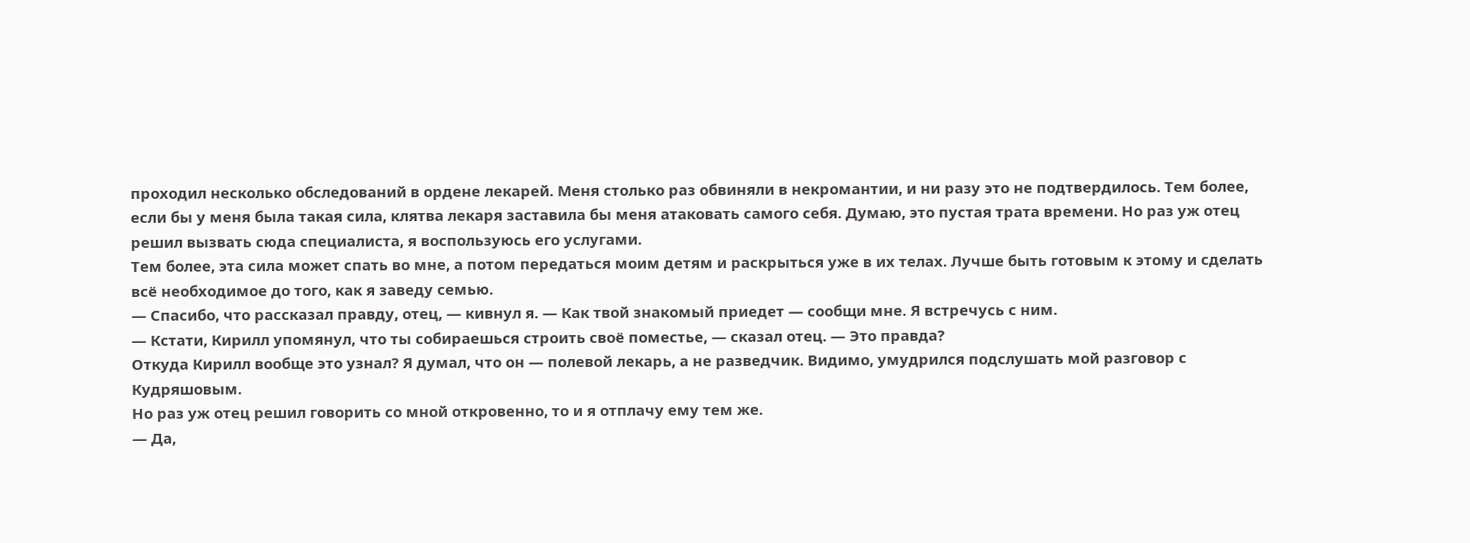проходил несколько обследований в ордене лекарей. Меня столько раз обвиняли в некромантии, и ни разу это не подтвердилось. Тем более, если бы у меня была такая сила, клятва лекаря заставила бы меня атаковать самого себя. Думаю, это пустая трата времени. Но раз уж отец решил вызвать сюда специалиста, я воспользуюсь его услугами.
Тем более, эта сила может спать во мне, а потом передаться моим детям и раскрыться уже в их телах. Лучше быть готовым к этому и сделать всё необходимое до того, как я заведу семью.
— Спасибо, что рассказал правду, отец, — кивнул я. — Как твой знакомый приедет — сообщи мне. Я встречусь с ним.
— Кстати, Кирилл упомянул, что ты собираешься строить своё поместье, — сказал отец. — Это правда?
Откуда Кирилл вообще это узнал? Я думал, что он — полевой лекарь, а не разведчик. Видимо, умудрился подслушать мой разговор с Кудряшовым.
Но раз уж отец решил говорить со мной откровенно, то и я отплачу ему тем же.
— Да,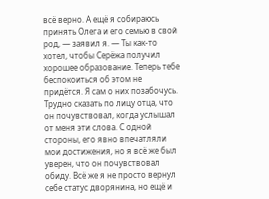всё верно. А ещё я собираюсь принять Олега и его семью в свой род, — заявил я. — Ты как-то хотел, чтобы Серёжа получил хорошее образование. Теперь тебе беспокоиться об этом не придётся. Я сам о них позабочусь.
Трудно сказать по лицу отца, что он почувствовал, когда услышал от меня эти слова. С одной стороны, его явно впечатляли мои достижения, но я всё же был уверен, что он почувствовал обиду. Всё же я не просто вернул себе статус дворянина, но ещё и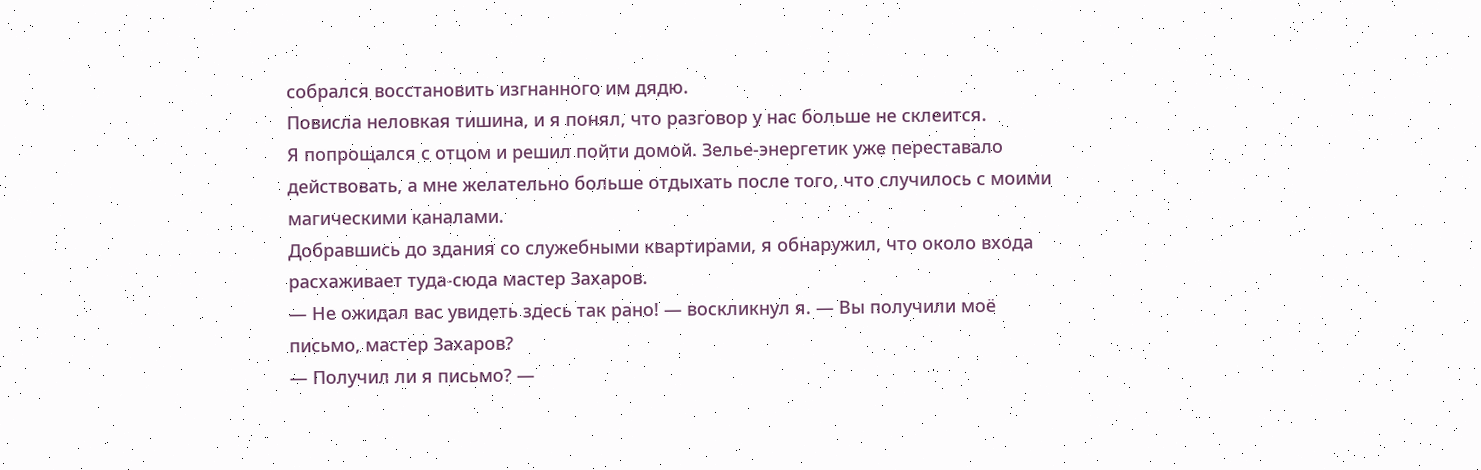собрался восстановить изгнанного им дядю.
Повисла неловкая тишина, и я понял, что разговор у нас больше не склеится.
Я попрощался с отцом и решил пойти домой. Зелье-энергетик уже переставало действовать, а мне желательно больше отдыхать после того, что случилось с моими магическими каналами.
Добравшись до здания со служебными квартирами, я обнаружил, что около входа расхаживает туда-сюда мастер Захаров.
— Не ожидал вас увидеть здесь так рано! — воскликнул я. — Вы получили моё письмо, мастер Захаров?
— Получил ли я письмо? —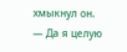хмыкнул он. — Да я целую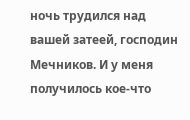ночь трудился над вашей затеей, господин Мечников. И у меня получилось кое-что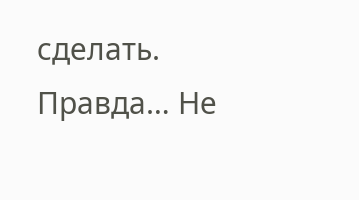сделать. Правда… Не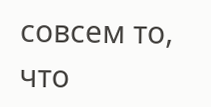совсем то, что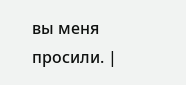вы меня просили. |